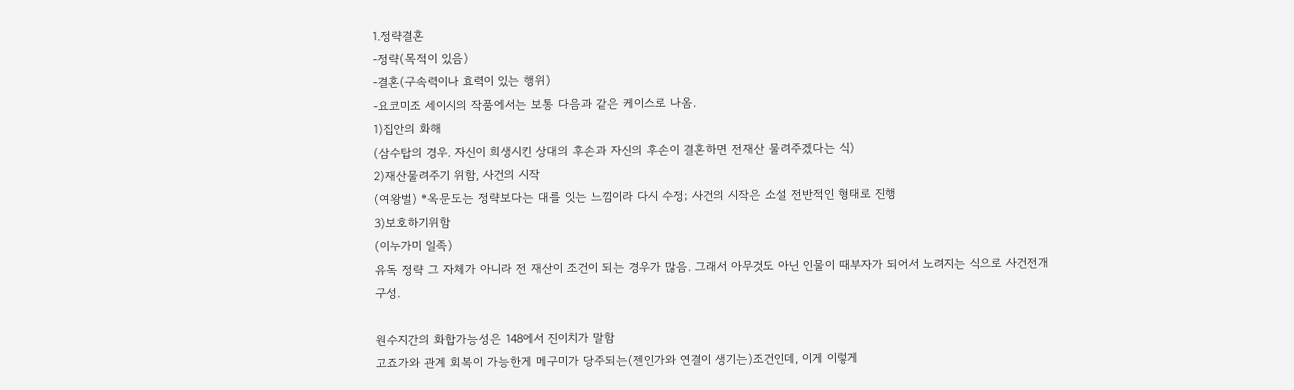1.정략결혼
-정략(목적이 있음)
-결혼(구속력이나 효력이 있는 행위)
-요코미조 세이시의 작품에서는 보통 다음과 같은 케이스로 나옴.
1)집안의 화해
(삼수탑의 경우. 자신이 희생시킨 상대의 후손과 자신의 후손이 결혼하면 전재산 물려주겠다는 식)
2)재산물려주기 위함, 사건의 시작
(여왕벌) *옥문도는 정략보다는 대를 잇는 느낌이라 다시 수정; 사건의 시작은 소설 전반적인 형태로 진행
3)보호하기위함
(이누가미 일족)
유독 정략 그 자체가 아니라 전 재산이 조건이 되는 경우가 많음. 그래서 아무것도 아닌 인물이 때부자가 되어서 노려지는 식으로 사건전개 구성.

원수지간의 화합가능성은 148에서 진이치가 말함
고죠가와 관계 회복이 가능한게 메구미가 당주되는(젠인가와 연결이 생기는)조건인데, 이게 이렇게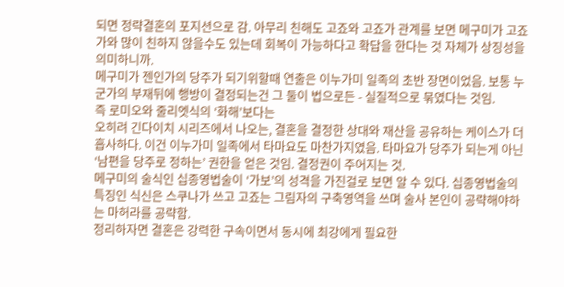되면 정략결혼의 포지션으로 감. 아무리 친해도 고죠와 고죠가 관계를 보면 메구미가 고죠가와 많이 친하지 않을수도 있는데 회복이 가능하다고 확답을 한다는 것 자체가 상징성을 의미하니까.
메구미가 젠인가의 당주가 되기위할때 연출은 이누가미 일족의 초반 장면이었음. 보통 누군가의 부재뒤에 행방이 결정되는건 그 둘이 법으로든 - 실질적으로 묶였다는 것임.
즉 로미오와 줄리엣식의 ‘화해’보다는
오히려 긴다이치 시리즈에서 나오는, 결혼을 결정한 상대와 재산을 공유하는 케이스가 더 흡사하다. 이건 이누가미 일족에서 타마요도 마찬가지였음. 타마요가 당주가 되는게 아닌 ‘남편을 당주로 정하는’ 권한을 얻은 것임. 결정권이 주어지는 것.
메구미의 술식인 십종영법술이 ‘가보’의 성격을 가진걸로 보면 알 수 있다. 십종영법술의 특징인 식신은 스쿠나가 쓰고 고죠는 그림자의 구축영역을 쓰며 술사 본인이 공략해야하는 마허라를 공략함.
정리하자면 결혼은 강력한 구속이면서 동시에 최강에게 필요한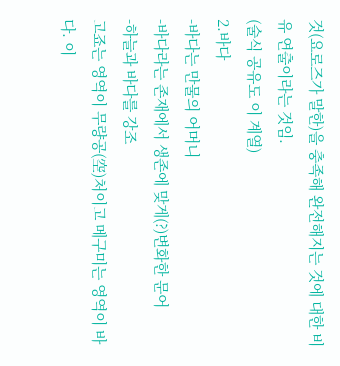것(요로즈가 말한)을 충족해 완전해지는 것에 대한 비유 연출이라는 것임.
(술식 공유도 이 계열)
2.바다
-바다는 만물의 어머니
-바다라는 존재에서 생존에 맞게(?)변화한 문어
-하늘과 바다를 강조
고죠는 영역이 무량공(空)처이고 메구미는 영역이 바다. 이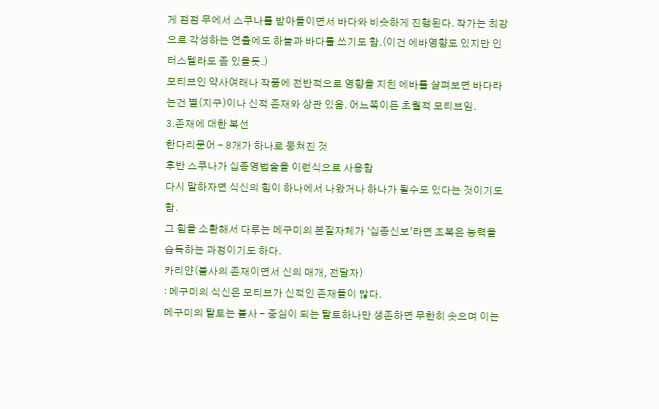게 점점 무에서 스쿠나를 받아들이면서 바다와 비슷하게 진행된다. 작가는 최강으로 각성하는 연출에도 하늘과 바다를 쓰기도 함.(이건 에바영향도 있지만 인터스텔라도 좀 있을듯.)
모티브인 약사여래나 작품에 전반적으로 영향을 지친 에바를 살펴보면 바다라는건 별(지구)이나 신적 존재와 상관 있음. 어느쪽이든 초월적 모티브임.
3.존재에 대한 복선
한다리문어 - 8개가 하나로 뭉쳐진 것
후반 스쿠나가 십종영법술을 이런식으로 사용함
다시 말하자면 식신의 힘이 하나에서 나왔거나 하나가 될수도 있다는 것이기도 함.
그 힘을 소환해서 다루는 메구미의 본질자체가 ‘십종신보’라면 조복은 능력을 습득하는 과정이기도 하다.
카리얀(불사의 존재이면서 신의 매개, 전달자)
: 메구미의 식신은 모티브가 신적인 존재들이 많다.
메구미의 탈토는 불사 - 중심이 되는 탈토하나만 생존하면 무한히 솟으며 이는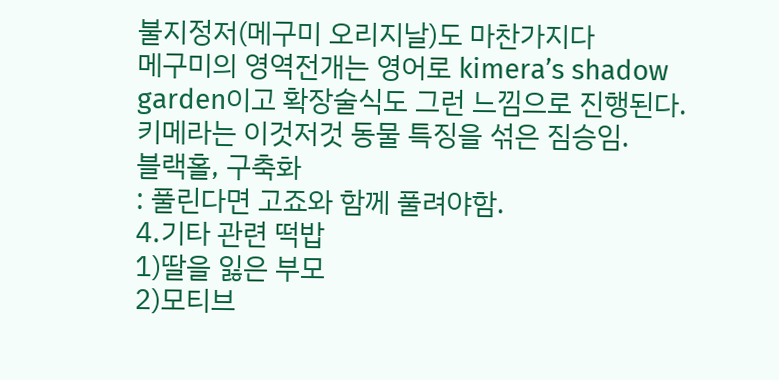불지정저(메구미 오리지날)도 마찬가지다
메구미의 영역전개는 영어로 kimera’s shadow garden이고 확장술식도 그런 느낌으로 진행된다.
키메라는 이것저것 동물 특징을 섞은 짐승임.
블랙홀, 구축화
: 풀린다면 고죠와 함께 풀려야함.
4.기타 관련 떡밥
1)딸을 잃은 부모
2)모티브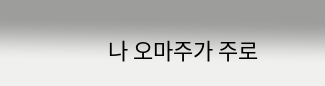나 오마주가 주로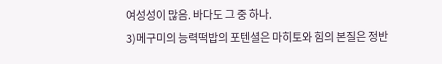여성성이 많음. 바다도 그 중 하나.
3)메구미의 능력떡밥의 포텐셜은 마히토와 힘의 본질은 정반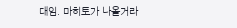대임. 마히토가 나올거라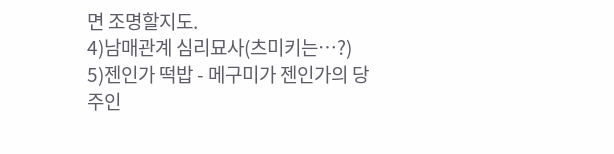면 조명할지도.
4)남매관계 심리묘사(츠미키는…?)
5)젠인가 떡밥 - 메구미가 젠인가의 당주인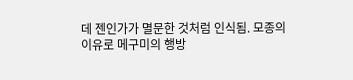데 젠인가가 멸문한 것처럼 인식됨. 모종의 이유로 메구미의 행방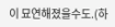이 묘연해졌을수도.(하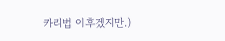카리법 이후겠지만.)